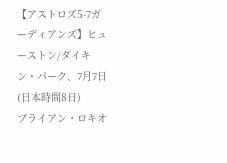【アストロズ5-7ガーディアンズ】ヒューストン/ダイキン・パーク、7月7日(日本時間8日)
ブライアン・ロキオ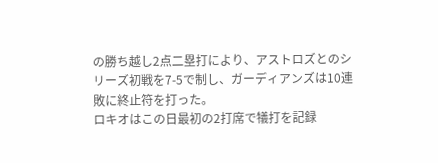の勝ち越し2点二塁打により、アストロズとのシリーズ初戦を7-5で制し、ガーディアンズは10連敗に終止符を打った。
ロキオはこの日最初の2打席で犠打を記録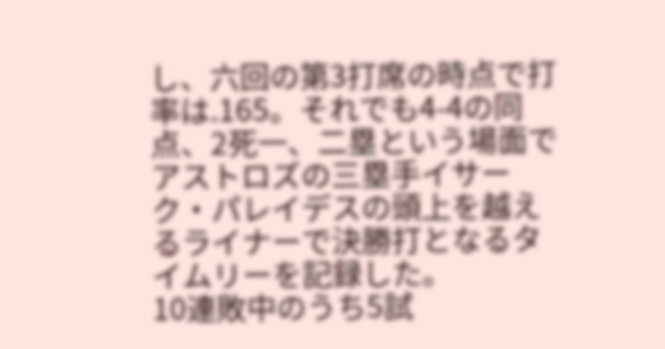し、六回の第3打席の時点で打率は.165。それでも4-4の同点、2死一、二塁という場面でアストロズの三塁手イサーク・パレイデスの頭上を越えるライナーで決勝打となるタイムリーを記録した。
10連敗中のうち5試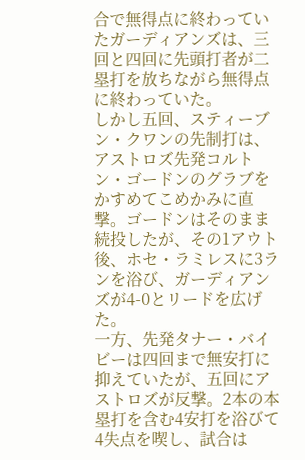合で無得点に終わっていたガーディアンズは、三回と四回に先頭打者が二塁打を放ちながら無得点に終わっていた。
しかし五回、スティーブン・クワンの先制打は、アストロズ先発コルトン・ゴードンのグラブをかすめてこめかみに直撃。ゴードンはそのまま続投したが、その1アウト後、ホセ・ラミレスに3ランを浴び、ガーディアンズが4-0とリードを広げた。
一方、先発タナー・バイビーは四回まで無安打に抑えていたが、五回にアストロズが反撃。2本の本塁打を含む4安打を浴びて4失点を喫し、試合は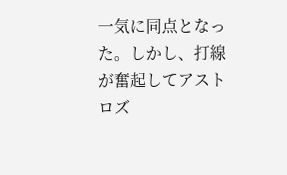一気に同点となった。しかし、打線が奮起してアストロズ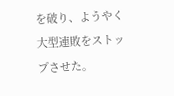を破り、ようやく大型連敗をストップさせた。